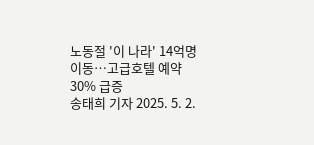노동절 '이 나라' 14억명 이동…고급호텔 예약 30% 급증
송태희 기자 2025. 5. 2.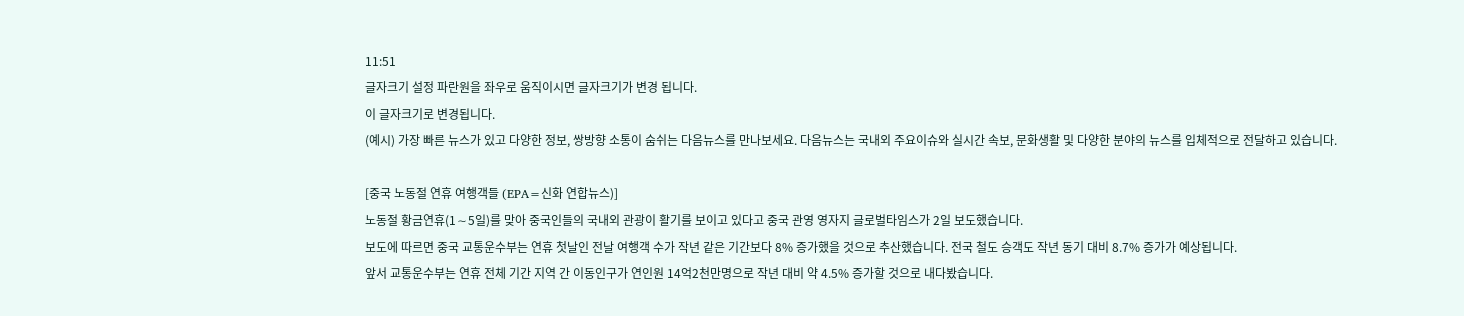11:51
글자크기 설정 파란원을 좌우로 움직이시면 글자크기가 변경 됩니다.
이 글자크기로 변경됩니다.
(예시) 가장 빠른 뉴스가 있고 다양한 정보, 쌍방향 소통이 숨쉬는 다음뉴스를 만나보세요. 다음뉴스는 국내외 주요이슈와 실시간 속보, 문화생활 및 다양한 분야의 뉴스를 입체적으로 전달하고 있습니다.

[중국 노동절 연휴 여행객들 (EPA=신화 연합뉴스)]
노동절 황금연휴(1∼5일)를 맞아 중국인들의 국내외 관광이 활기를 보이고 있다고 중국 관영 영자지 글로벌타임스가 2일 보도했습니다.
보도에 따르면 중국 교통운수부는 연휴 첫날인 전날 여행객 수가 작년 같은 기간보다 8% 증가했을 것으로 추산했습니다. 전국 철도 승객도 작년 동기 대비 8.7% 증가가 예상됩니다.
앞서 교통운수부는 연휴 전체 기간 지역 간 이동인구가 연인원 14억2천만명으로 작년 대비 약 4.5% 증가할 것으로 내다봤습니다.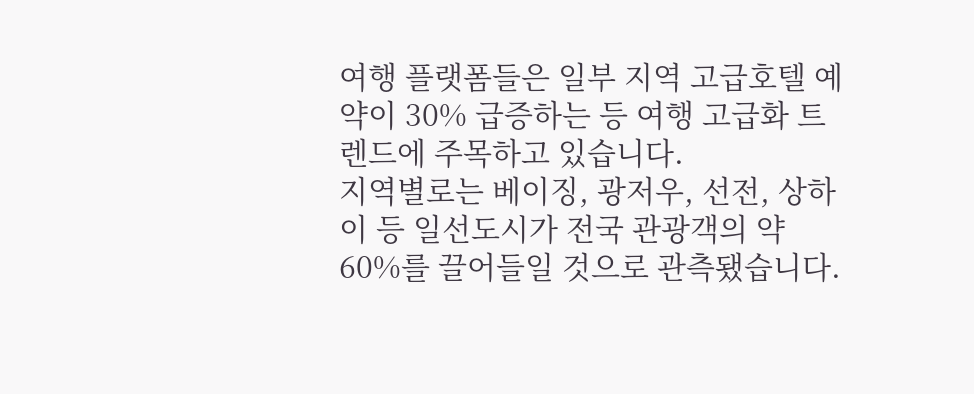여행 플랫폼들은 일부 지역 고급호텔 예약이 30% 급증하는 등 여행 고급화 트렌드에 주목하고 있습니다.
지역별로는 베이징, 광저우, 선전, 상하이 등 일선도시가 전국 관광객의 약 60%를 끌어들일 것으로 관측됐습니다.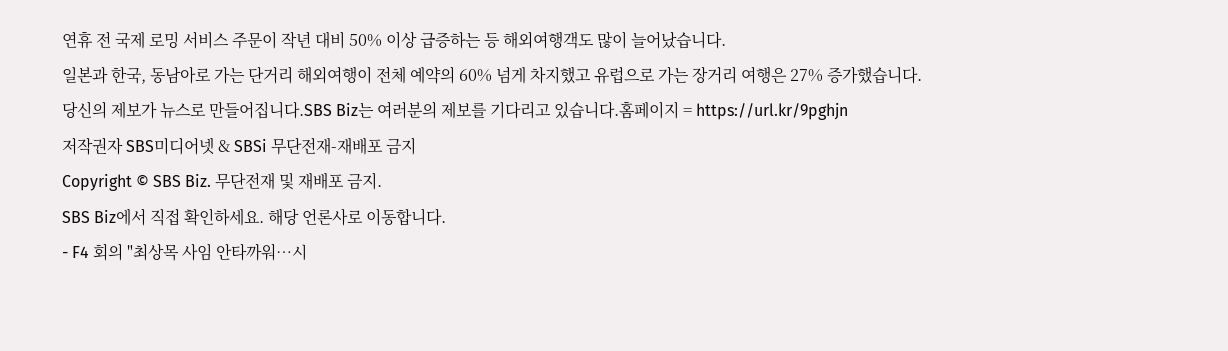연휴 전 국제 로밍 서비스 주문이 작년 대비 50% 이상 급증하는 등 해외여행객도 많이 늘어났습니다.
일본과 한국, 동남아로 가는 단거리 해외여행이 전체 예약의 60% 넘게 차지했고 유럽으로 가는 장거리 여행은 27% 증가했습니다.
당신의 제보가 뉴스로 만들어집니다.SBS Biz는 여러분의 제보를 기다리고 있습니다.홈페이지 = https://url.kr/9pghjn
저작권자 SBS미디어넷 & SBSi 무단전재-재배포 금지
Copyright © SBS Biz. 무단전재 및 재배포 금지.
SBS Biz에서 직접 확인하세요. 해당 언론사로 이동합니다.
- F4 회의 "최상목 사임 안타까워…시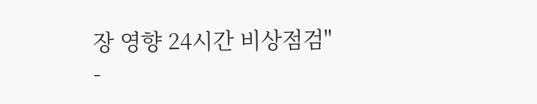장 영향 24시간 비상점검"
-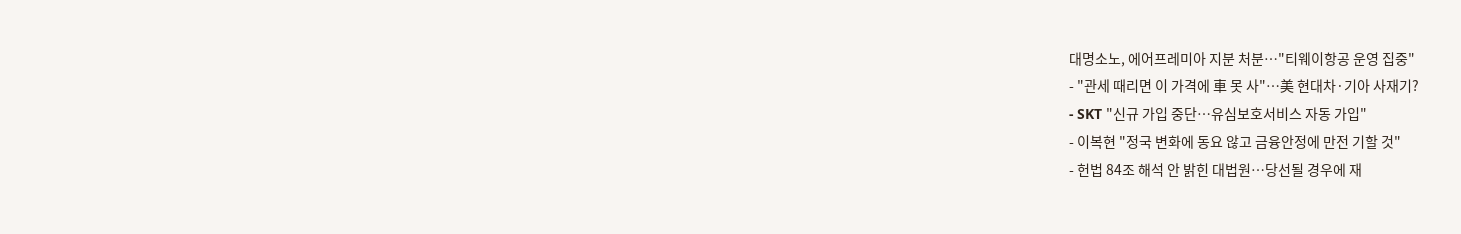대명소노, 에어프레미아 지분 처분…"티웨이항공 운영 집중"
- "관세 때리면 이 가격에 車 못 사"…美 현대차·기아 사재기?
- SKT "신규 가입 중단…유심보호서비스 자동 가입"
- 이복현 "정국 변화에 동요 않고 금융안정에 만전 기할 것"
- 헌법 84조 해석 안 밝힌 대법원…당선될 경우에 재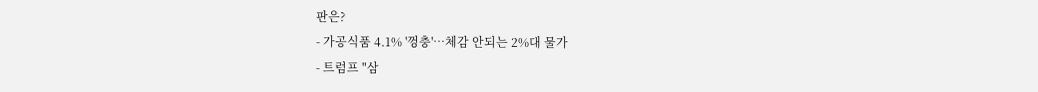판은?
- 가공식품 4.1% '껑충'…체감 안되는 2%대 물가
- 트럼프 "삼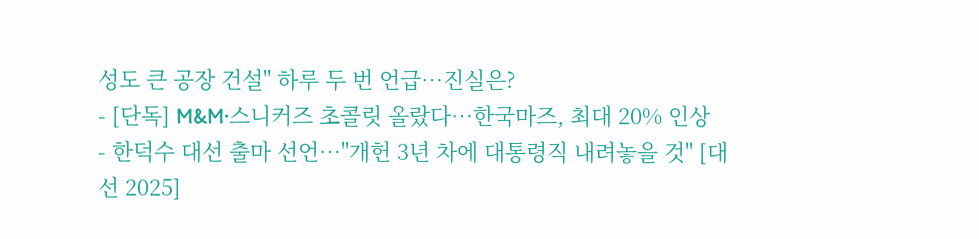성도 큰 공장 건설" 하루 두 번 언급…진실은?
- [단독] M&M·스니커즈 초콜릿 올랐다…한국마즈, 최대 20% 인상
- 한덕수 대선 출마 선언…"개헌 3년 차에 대통령직 내려놓을 것" [대선 2025]